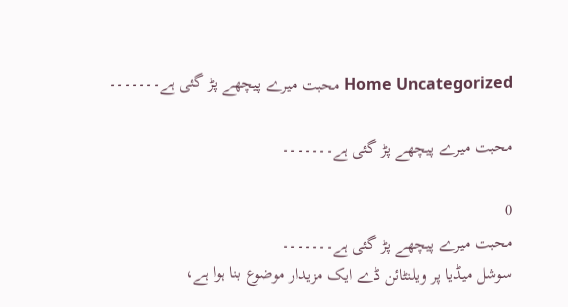Home Uncategorized محبت میرے پیچھے پڑ گئی ہے۔۔۔۔۔۔۔

محبت میرے پیچھے پڑ گئی ہے۔۔۔۔۔۔۔

0
محبت میرے پیچھے پڑ گئی ہے۔۔۔۔۔۔۔
سوشل میڈیا پر ویلنٹائن ڈے ایک مزیدار موضوع بنا ہوا ہے،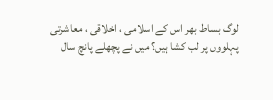لوگ بساط بھر اس کے اسلامی ، اخلاقی ، معاشرتی پہلووں پر لب کشا ہیں؟ میں نے پچھلے پانچ سال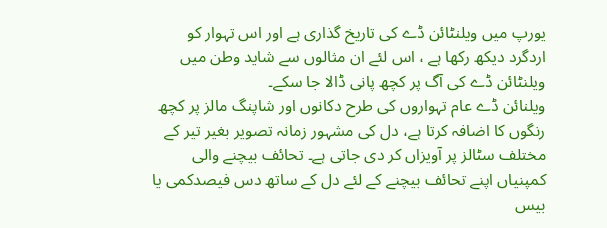یورپ میں ویلنٹائن ڈے کی تاریخ گذاری ہے اور اس تہوار کو اردگرد دیکھ رکھا ہے ، اس لئے ان مثالوں سے شاید وطن میں ویلنٹائن ڈے کی آگ پر کچھ پانی ڈالا جا سکے۔
ویلنائن ڈے عام تہواروں کی طرح دکانوں اور شاپنگ مالز پر کچھ رنگوں کا اضافہ کرتا ہے، دل کی مشہور زمانہ تصویر بغیر تیر کے مختلف سٹالز پر آویزاں کر دی جاتی ہے۔ تحائف بیچنے والی کمپنیاں اپنے تحائف بیچنے کے لئے دل کے ساتھ دس فیصدکمی یا بیس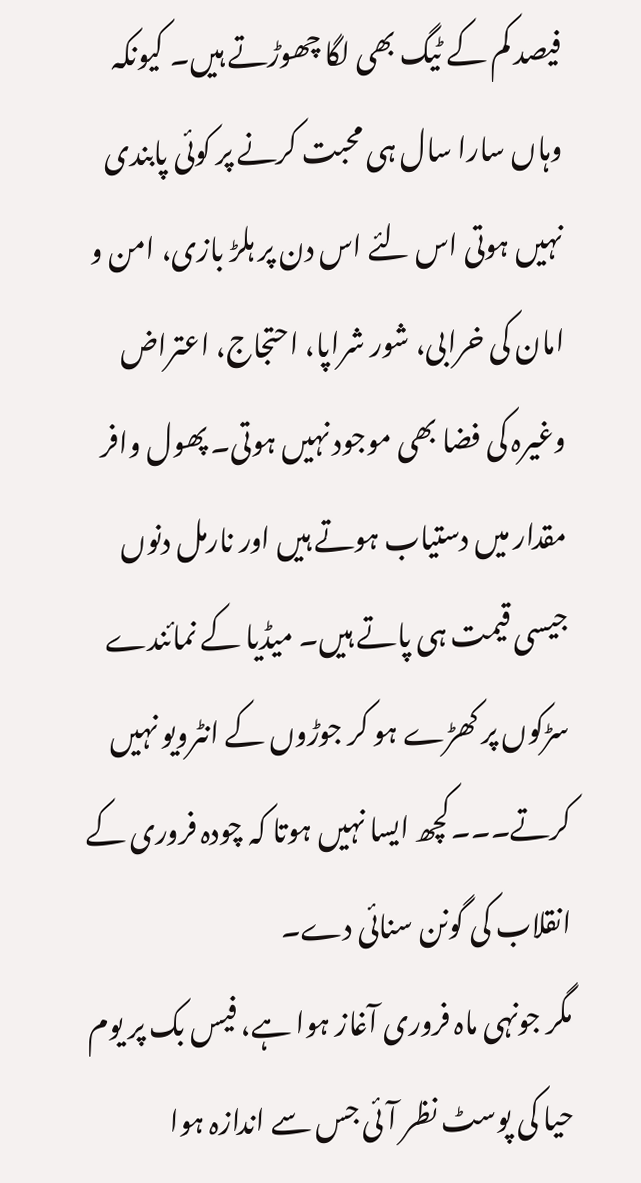فیصد کم کے ٹیگ بھی لگا چھوڑتے ہیں۔ کیونکہ وہاں سارا سال ہی محبت کرنے پر کوئی پابندی نہیں ہوتی اس لئے اس دن پر ہلڑ بازی، امن و امان کی خرابی، شور شراپا، احتجاج، اعتراض وغیرہ کی فضا بھی موجود نہیں ہوتی۔ پھول وافر مقدار میں دستیاب ہوتے ہیں اور نارمل دنوں جیسی قیمت ہی پاتے ہیں۔ میڈیا کے نمائندے سڑکوں پر کھڑے ہو کر جوڑوں کے انٹرویو نہیں کرتے۔۔۔کچھ ایسا نہیں ہوتا کہ چودہ فروری کے انقلاب کی گونن سنائی دے۔
مگر جونہی ماہ فروری آغاز ہوا ہے، فیس بک پر یوم حیا کی پوسٹ نظر آئی جس سے اندازہ ہوا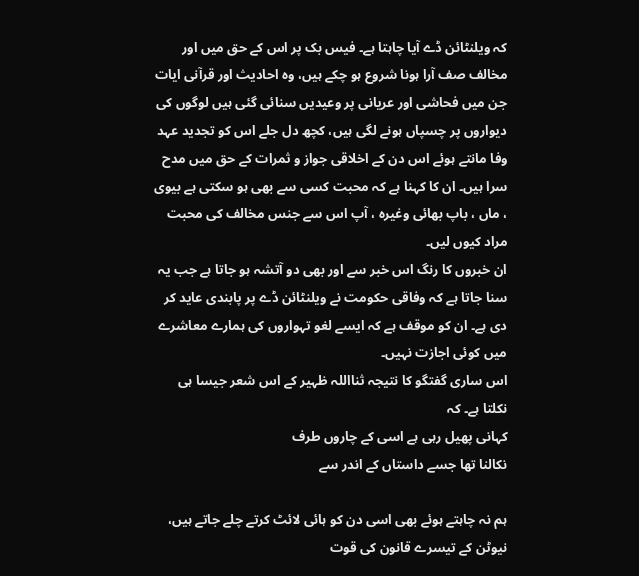کہ ویلنٹائن ڈے آیا چاہتا ہے۔ فیس بک پر اس کے حق میں اور مخالف صف آرا ہونا شروع ہو چکے ہیں، وہ احادیث اور قرآنی ایات جن میں فحاشی اور عریانی پر وعیدیں سنائی گئی ہیں لوگوں کی دیواروں پر چسپاں ہونے لگی ہیں، کچھ دل جلے اس کو تجدید عہد وفا مانتے ہوئے اس دن کے اخلاقی جواز و ثمرات کے حق میں مدح سرا ہیں۔ ان کا کہنا ہے کہ محبت کسی سے بھی ہو سکتی ہے بیوی ، ماں ، باپ بھائی وغیرہ ، آپ اس سے جنس مخالف کی محبت مراد کیوں لیں۔
ان خبروں کا رنگ اس خبر سے اور بھی دو آتشہ ہو جاتا ہے جب یہ سنا جاتا ہے کہ وفاقی حکومت نے ویلنٹائن ڈے پر پابندی عاید کر دی ہے۔ ان کو موقف ہے کہ ایسے لغو تہواروں کی ہمارے معاشرے میں کوئی اجازت نہیں۔
اس ساری گفتگو کا نتیجہ ثنااللہ ظہیر کے اس شعر جیسا ہی نکلتا ہے۔ کہ
کہانی پھیل رہی ہے اسی کے چاروں طرف
نکالنا تھا جسے داستاں کے اندر سے

ہم نہ چاہتے ہوئے بھی اسی دن کو ہائی لائٹ کرتے چلے جاتے ہیں، نیوٹن کے تیسرے قانون کی قوت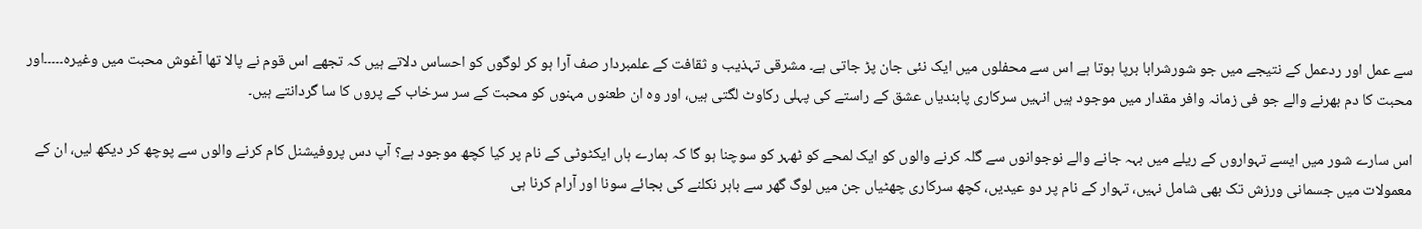سے عمل اور ردعمل کے نتیجے میں جو شورشرابا برپا ہوتا ہے اس سے محفلوں میں ایک نئی جان پڑ جاتی ہے۔ مشرقی تہذیب و ثقافت کے علمبردار صف آرا ہو کر لوگوں کو احساس دلاتے ہیں کہ تجھے اس قوم نے پالا تھا آغوش محبت میں وغیرہ۔۔۔۔۔اور محبت کا دم بھرنے والے جو فی زمانہ وافر مقدار میں موجود ہیں انہیں سرکاری پابندیاں عشق کے راستے کی پہلی رکاوٹ لگتی ہیں، اور وہ ان طعنوں مہنوں کو محبت کے سر سرخاب کے پروں کا سا گردانتے ہیں۔

اس سارے شور میں ایسے تہواروں کے ریلے میں بہہ جانے والے نوجوانوں سے گلہ کرنے والوں کو ایک لمحے کو ٹھہر کو سوچنا ہو گا کہ ہمارے ہاں ایکٹوٹی کے نام پر کیا کچھ موجود ہے؟ آپ دس پروفیشنل کام کرنے والوں سے پوچھ کر دیکھ لیں، ان کے معمولات میں جسمانی ورزش تک بھی شامل نہیں، تہوار کے نام پر دو عیدیں، کچھ سرکاری چھٹیاں جن میں لوگ گھر سے باہر نکلنے کی بجائے سونا اور آرام کرنا ہی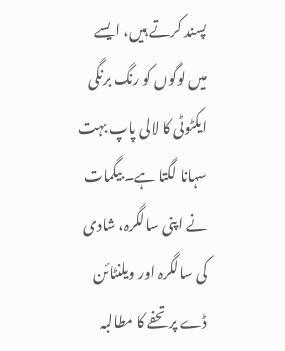پسند کرتے ہیں، ایسے میں لوگوں کو رنگ برنگی ایکٹوٹی کا لالی پاپ بہت سہانا لگتا ہے۔ بیگمات نے اپنی سالگرہ، شادی کی سالگرہ اور ویلنٹائن ڈے پر تحفے کا مطالبہ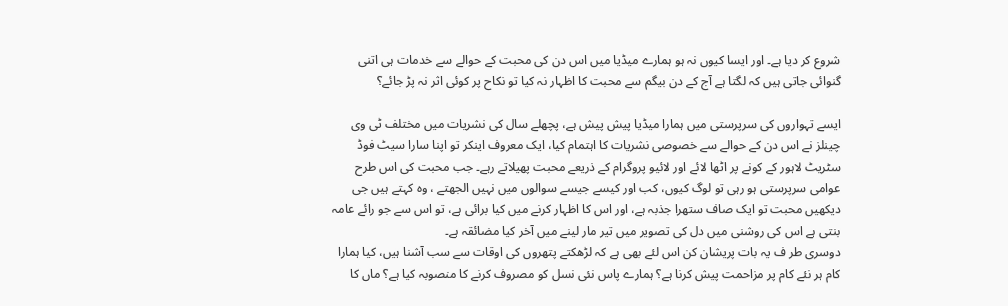شروع کر دیا ہے۔ اور ایسا کیوں نہ ہو ہمارے میڈیا میں اس دن کی محبت کے حوالے سے خدمات ہی اتنی گنوائی جاتی ہیں کہ لگتا ہے آج کے دن بیگم سے محبت کا اظہار نہ کیا تو نکاح پر کوئی اثر نہ پڑ جائے؟

ایسے تہواروں کی سرپرستی میں ہمارا میڈیا پیش پیش ہے، پچھلے سال کی نشریات میں مختلف ٹی وی چینلز نے اس دن کے حوالے سے خصوصی نشریات کا اہتمام کیا، ایک معروف اینکر تو اپنا سارا سیٹ فوڈ سٹریٹ لاہور کے کونے پر اٹھا لائے اور لائیو پروگرام کے ذریعے محبت پھیلاتے رہے۔ جب محبت کی اس طرح عوامی سرپرستی ہو رہی تو لوگ کیوں، کب اور کیسے جیسے سوالوں میں نہیں الجھتے ، وہ کہتے ہیں جی دیکھیں محبت تو ایک صاف ستھرا جذبہ ہے، اور اس کا اظہار کرنے میں کیا برائی ہے، تو اس سے جو رائے عامہ بنتی ہے اس کی روشنی میں دل کی تصویر میں تیر مار لینے میں آخر کیا مضائقہ ہے۔
دوسری طر ف یہ بات پریشان کن اس لئے بھی ہے کہ لڑھکتے پتھروں کی اوقات سے سب آشنا ہیں، کیا ہمارا کام ہر نئے کام پر مزاحمت پیش کرنا ہے؟ ہمارے پاس نئی نسل کو مصروف کرنے کا منصوبہ کیا ہے؟ ماں کا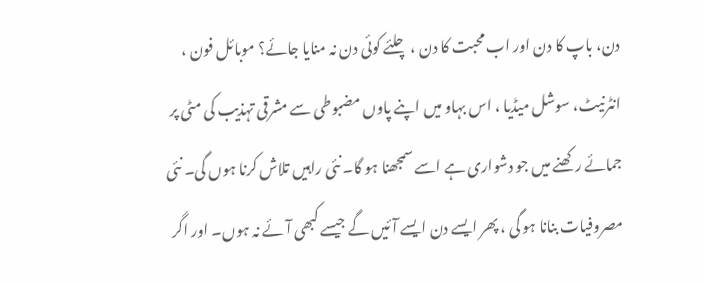دن، باپ کا دن اور اب محبت کا دن ، چلئے کوئی دن نہ منایا جائے؟ موبائل فون ، انٹرنیٹ، سوشل میڈیا ، اس بہاو میں اپنے پاوں مضبوطی سے مشرقی تہذیب کی مٹی پر جمائے رکھنے میں جو دشواری ہے اسے سمجھنا ہو گا۔ نئی راہیں تلاش کرنا ہوں گی۔ نئی مصروفیات بنانا ہو گی ، پھر ایسے دن ایسے آئیں گے جیسے کبھی آئے نہ ہوں۔ اور اگر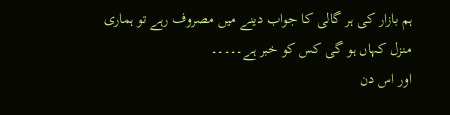ہم بازار کی ہر گالی کا جواب دینے میں مصروف رہے تو ہماری منزل کہاں ہو گی کس کو خبر ہے۔۔۔۔۔
اور اس دن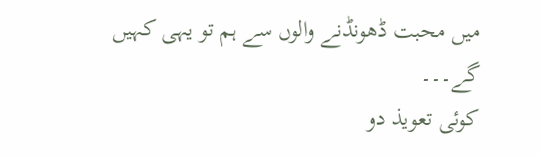میں محبت ڈھونڈنے والوں سے ہم تو یہی کہیں گے۔۔۔
کوئی تعویذ دو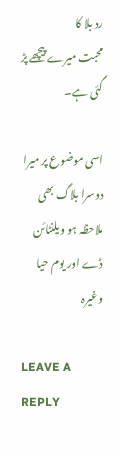رد بلا کا
محبت میرے پیچھے پڑ گئی ہے۔

اسی موضوع پر میرا دوسرا بلاگ بھی ملاحظہ ہو ویلنٹائن ڈے اور یوم حیا وغیرہ

LEAVE A REPLY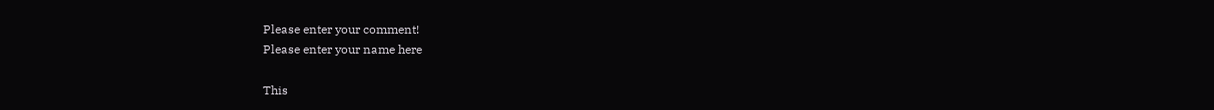Please enter your comment!
Please enter your name here

This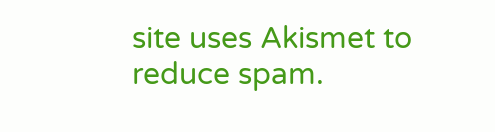site uses Akismet to reduce spam.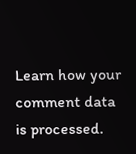Learn how your comment data is processed.